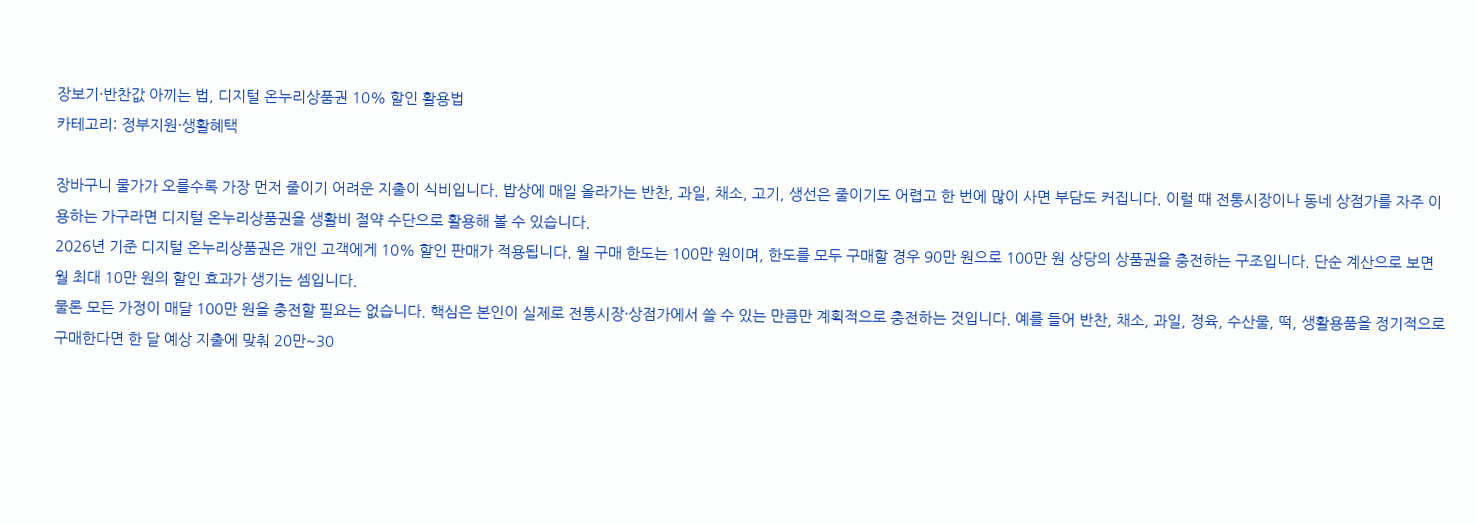장보기·반찬값 아끼는 법, 디지털 온누리상품권 10% 할인 활용법
카테고리: 정부지원·생활혜택

장바구니 물가가 오를수록 가장 먼저 줄이기 어려운 지출이 식비입니다. 밥상에 매일 올라가는 반찬, 과일, 채소, 고기, 생선은 줄이기도 어렵고 한 번에 많이 사면 부담도 커집니다. 이럴 때 전통시장이나 동네 상점가를 자주 이용하는 가구라면 디지털 온누리상품권을 생활비 절약 수단으로 활용해 볼 수 있습니다.
2026년 기준 디지털 온누리상품권은 개인 고객에게 10% 할인 판매가 적용됩니다. 월 구매 한도는 100만 원이며, 한도를 모두 구매할 경우 90만 원으로 100만 원 상당의 상품권을 충전하는 구조입니다. 단순 계산으로 보면 월 최대 10만 원의 할인 효과가 생기는 셈입니다.
물론 모든 가정이 매달 100만 원을 충전할 필요는 없습니다. 핵심은 본인이 실제로 전통시장·상점가에서 쓸 수 있는 만큼만 계획적으로 충전하는 것입니다. 예를 들어 반찬, 채소, 과일, 정육, 수산물, 떡, 생활용품을 정기적으로 구매한다면 한 달 예상 지출에 맞춰 20만~30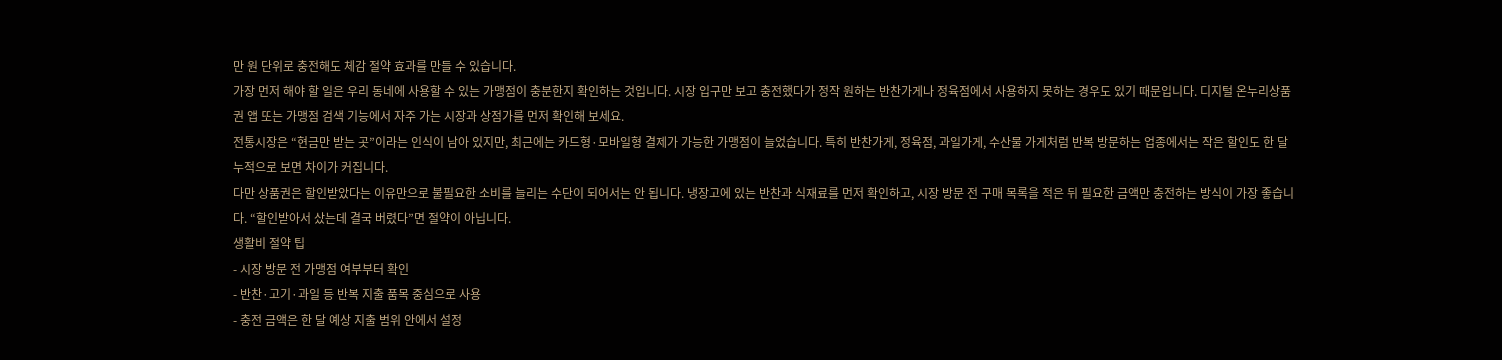만 원 단위로 충전해도 체감 절약 효과를 만들 수 있습니다.
가장 먼저 해야 할 일은 우리 동네에 사용할 수 있는 가맹점이 충분한지 확인하는 것입니다. 시장 입구만 보고 충전했다가 정작 원하는 반찬가게나 정육점에서 사용하지 못하는 경우도 있기 때문입니다. 디지털 온누리상품권 앱 또는 가맹점 검색 기능에서 자주 가는 시장과 상점가를 먼저 확인해 보세요.
전통시장은 “현금만 받는 곳”이라는 인식이 남아 있지만, 최근에는 카드형·모바일형 결제가 가능한 가맹점이 늘었습니다. 특히 반찬가게, 정육점, 과일가게, 수산물 가게처럼 반복 방문하는 업종에서는 작은 할인도 한 달 누적으로 보면 차이가 커집니다.
다만 상품권은 할인받았다는 이유만으로 불필요한 소비를 늘리는 수단이 되어서는 안 됩니다. 냉장고에 있는 반찬과 식재료를 먼저 확인하고, 시장 방문 전 구매 목록을 적은 뒤 필요한 금액만 충전하는 방식이 가장 좋습니다. “할인받아서 샀는데 결국 버렸다”면 절약이 아닙니다.
생활비 절약 팁
- 시장 방문 전 가맹점 여부부터 확인
- 반찬·고기·과일 등 반복 지출 품목 중심으로 사용
- 충전 금액은 한 달 예상 지출 범위 안에서 설정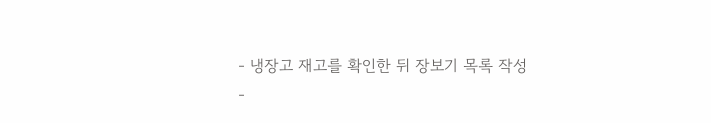- 냉장고 재고를 확인한 뒤 장보기 목록 작성
-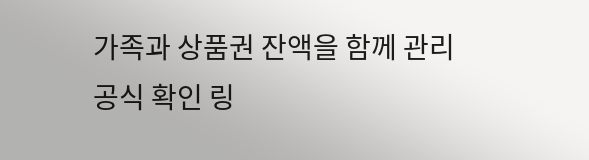가족과 상품권 잔액을 함께 관리
공식 확인 링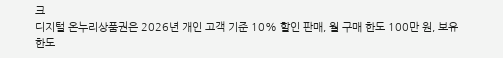크
디지털 온누리상품권은 2026년 개인 고객 기준 10% 할인 판매, 월 구매 한도 100만 원, 보유 한도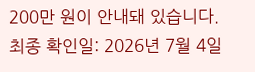200만 원이 안내돼 있습니다.
최종 확인일: 2026년 7월 4일